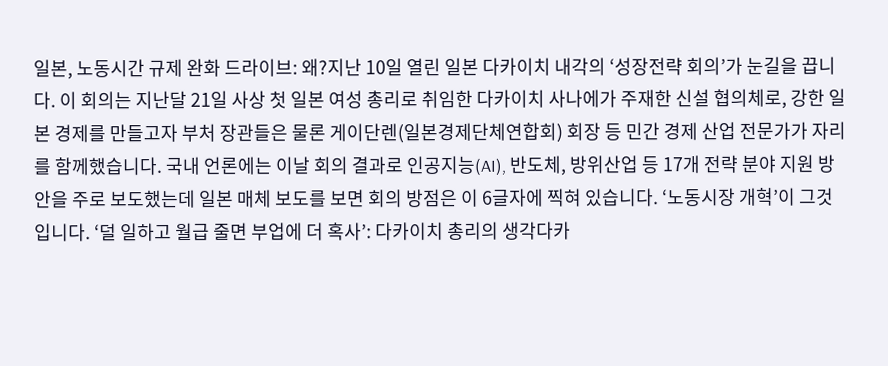일본, 노동시간 규제 완화 드라이브: 왜?지난 10일 열린 일본 다카이치 내각의 ‘성장전략 회의’가 눈길을 끕니다. 이 회의는 지난달 21일 사상 첫 일본 여성 총리로 취임한 다카이치 사나에가 주재한 신설 협의체로, 강한 일본 경제를 만들고자 부처 장관들은 물론 게이단렌(일본경제단체연합회) 회장 등 민간 경제 산업 전문가가 자리를 함께했습니다. 국내 언론에는 이날 회의 결과로 인공지능(AI), 반도체, 방위산업 등 17개 전략 분야 지원 방안을 주로 보도했는데 일본 매체 보도를 보면 회의 방점은 이 6글자에 찍혀 있습니다. ‘노동시장 개혁’이 그것입니다. ‘덜 일하고 월급 줄면 부업에 더 혹사’: 다카이치 총리의 생각다카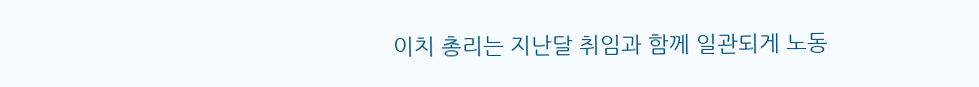이치 총리는 지난달 취임과 함께 일관되게 노동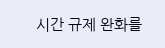시간 규제 완화를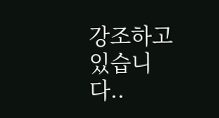강조하고 있습니다..